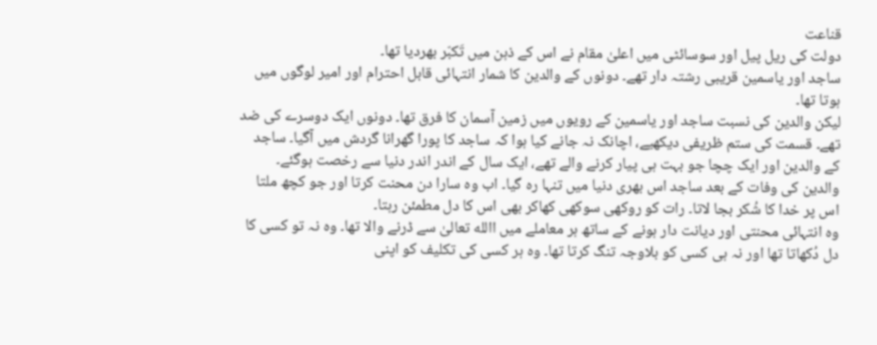قناعت
دولت کی ریل پیل اور سوسائٹی میں اعلیٰ مقام نے اس کے ذہن میں تَکبّر بھردیا تھا۔
ساجد اور یاسمین قریبی رشتہ دار تھے۔ دونوں کے والدین کا شمار انتہائی قابل احترام اور امیر لوگوں میں ہوتا تھا۔
لیکن والدین کی نسبت ساجد اور یاسمین کے رویوں میں زمین آسمان کا فرق تھا۔ دونوں ایک دوسرے کی ضد تھے۔ قسمت کی ستم ظریفی دیکھیے، اچانک نہ جانے کیا ہوا کہ ساجد کا پورا گھرانا گردش میں آگیا۔ ساجد کے والدین اور ایک چچا جو بہت ہی پیار کرنے والے تھے، ایک سال کے اندر اندر دنیا سے رخصت ہوگئے۔
والدین کی وفات کے بعد ساجد اس بھری دنیا میں تنہا رہ گیا۔ اب وہ سارا دن محنت کرتا اور جو کچھ ملتا اس پر خدا کا شُکر بجا لاتا۔ رات کو روکھی سوکھی کھاکر بھی اس کا دل مطمئن رہتا۔
وہ انتہائی محنتی اور دیانت دار ہونے کے ساتھ ہر معاملے میں االله تعالیٰ سے ڈرنے والا تھا۔ وہ نہ تو کسی کا دل دُکھاتا تھا اور نہ ہی کسی کو بلاوجہ تنگ کرتا تھا۔ وہ ہر کسی کی تکلیف کو اپنی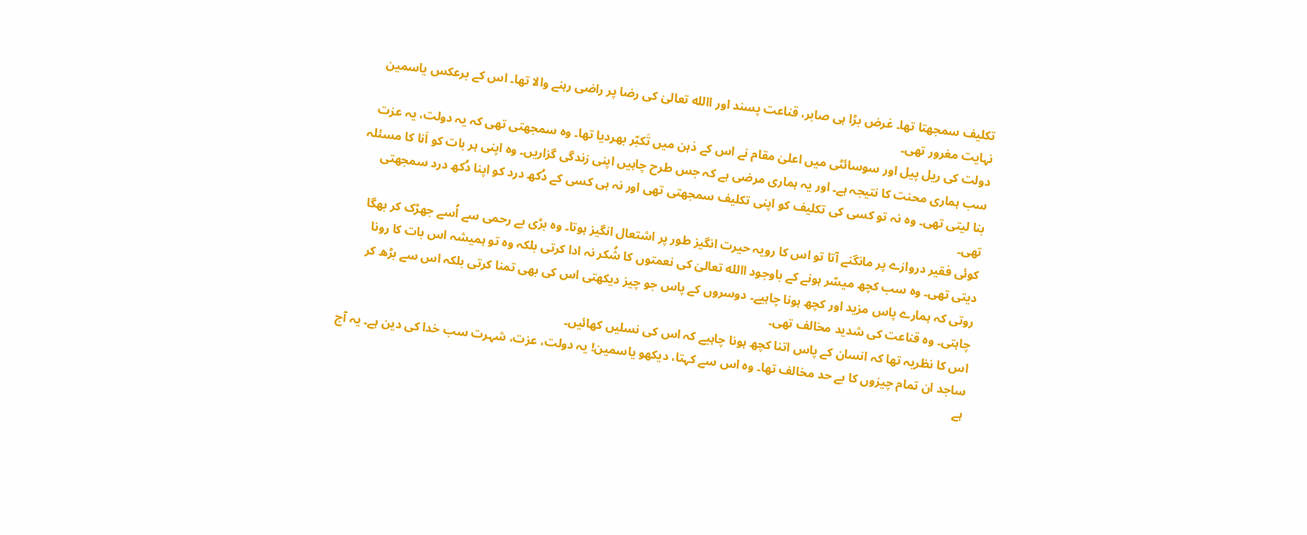تکلیف سمجھتا تھا۔ غرض بڑا ہی صابر، قناعت پسند اور االله تعالیٰ کی رضا پر راضی رہنے والا تھا۔ اس کے برعکس یاسمین نہایت مغرور تھی۔
دولت کی ریل پیل اور سوسائٹی میں اعلیٰ مقام نے اس کے ذہن میں تَکبّر بھردیا تھا۔ وہ سمجھتی تھی کہ یہ دولت، یہ عزت سب ہماری محنت کا نتیجہ ہے۔ اور یہ ہماری مرضی ہے کہ جس طرح چاہیں اپنی زندگی گزاریں۔ وہ اپنی ہر بات کو اَنا کا مسئلہ بنا لیتی تھی۔ وہ نہ تو کسی کی تکلیف کو اپنی تکلیف سمجھتی تھی اور نہ ہی کسی کے دُکھ درد کو اپنا دُکھ درد سمجھتی تھی۔
کوئی فقیر دروازے پر مانگنے آتا تو اس کا رویہ حیرت انگیز طور پر اشتعال انگیز ہوتا۔ وہ بڑی بے رحمی سے اُسے جھڑک کر بھگا دیتی تھی۔ وہ سب کچھ میسّر ہونے کے باوجود االله تعالیٰ کی نعمتوں کا شُکر نہ ادا کرتی بلکہ وہ تو ہمیشہ اس بات کا رونا روتی کہ ہمارے پاس مزید اور کچھ ہونا چاہیے۔ دوسروں کے پاس جو چیز دیکھتی اس کی بھی تمنا کرتی بلکہ اس سے بڑھ کر چاہتی۔ وہ قناعت کی شدید مخالف تھی۔
اس کا نظریہ تھا کہ انسان کے پاس اتنا کچھ ہونا چاہیے کہ اس کی نسلیں کھائیں۔
ساجد ان تمام چیزوں کا بے حد مخالف تھا۔ وہ اس سے کہتا، دیکھو یاسمین! یہ دولت، عزت، شہرت سب خدا کی دین ہے۔ یہ آج ہے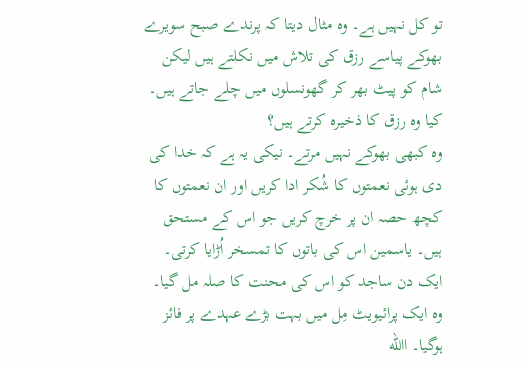تو کل نہیں ہے۔ وہ مثال دیتا کہ پرندے صبح سویرے بھوکے پیاسے رزق کی تلاش میں نکلتے ہیں لیکن شام کو پیٹ بھر کر گھونسلوں میں چلے جاتے ہیں۔ کیا وہ رزق کا ذخیرہ کرتے ہیں؟
وہ کبھی بھوکے نہیں مرتے۔ نیکی یہ ہے کہ خدا کی دی ہوئی نعمتوں کا شُکر ادا کریں اور ان نعمتوں کا کچھ حصہ ان پر خرچ کریں جو اس کے مستحق ہیں۔ یاسمین اس کی باتوں کا تمسخر اُڑایا کرتی۔
ایک دن ساجد کو اس کی محنت کا صلہ مل گیا۔ وہ ایک پرائیویٹ مِل میں بہت بڑے عہدے پر فائز ہوگیا۔ االله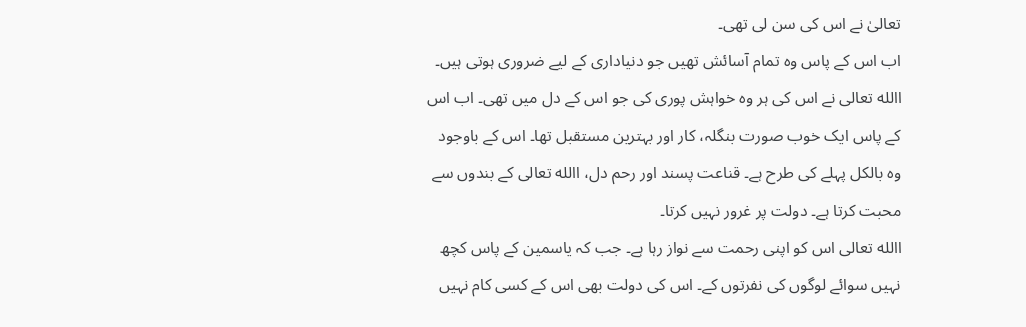تعالیٰ نے اس کی سن لی تھی۔
اب اس کے پاس وہ تمام آسائش تھیں جو دنیاداری کے لیے ضروری ہوتی ہیں۔ االله تعالی نے اس کی ہر وہ خواہش پوری کی جو اس کے دل میں تھی۔ اب اس کے پاس ایک خوب صورت بنگلہ، کار اور بہترین مستقبل تھا۔ اس کے باوجود وہ بالکل پہلے کی طرح ہے۔ قناعت پسند اور رحم دل، االله تعالی کے بندوں سے محبت کرتا ہے۔ دولت پر غرور نہیں کرتا۔
االله تعالی اس کو اپنی رحمت سے نواز رہا ہے۔ جب کہ یاسمین کے پاس کچھ نہیں سوائے لوگوں کی نفرتوں کے۔ اس کی دولت بھی اس کے کسی کام نہیں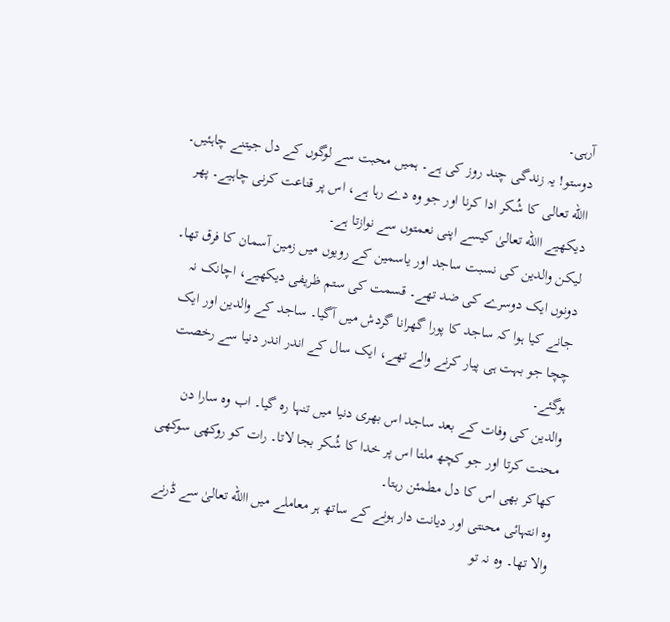آرہی۔
دوستو! یہ زندگی چند روز کی ہے۔ ہمیں محبت سے لوگوں کے دل جیتنے چاہئیں۔ االله تعالی کا شُکر ادا کرنا اور جو وہ دے رہا ہے، اس پر قناعت کرنی چاہیے۔ پھر دیکھیے االله تعالیٰ کیسے اپنی نعمتوں سے نوازتا ہے۔
لیکن والدین کی نسبت ساجد اور یاسمین کے رویوں میں زمین آسمان کا فرق تھا۔ دونوں ایک دوسرے کی ضد تھے۔ قسمت کی ستم ظریفی دیکھیے، اچانک نہ جانے کیا ہوا کہ ساجد کا پورا گھرانا گردش میں آگیا۔ ساجد کے والدین اور ایک چچا جو بہت ہی پیار کرنے والے تھے، ایک سال کے اندر اندر دنیا سے رخصت ہوگئے۔
والدین کی وفات کے بعد ساجد اس بھری دنیا میں تنہا رہ گیا۔ اب وہ سارا دن محنت کرتا اور جو کچھ ملتا اس پر خدا کا شُکر بجا لاتا۔ رات کو روکھی سوکھی کھاکر بھی اس کا دل مطمئن رہتا۔
وہ انتہائی محنتی اور دیانت دار ہونے کے ساتھ ہر معاملے میں االله تعالیٰ سے ڈرنے والا تھا۔ وہ نہ تو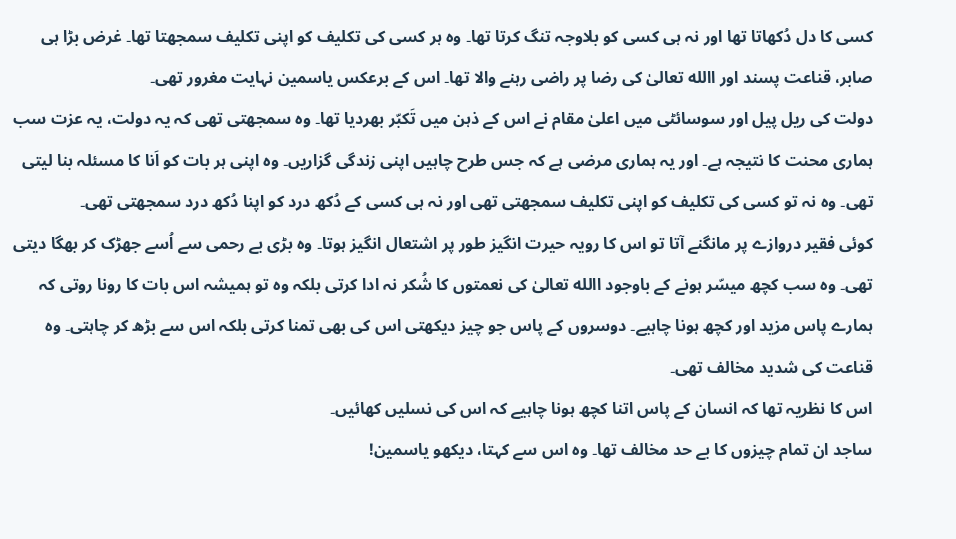کسی کا دل دُکھاتا تھا اور نہ ہی کسی کو بلاوجہ تنگ کرتا تھا۔ وہ ہر کسی کی تکلیف کو اپنی تکلیف سمجھتا تھا۔ غرض بڑا ہی صابر، قناعت پسند اور االله تعالیٰ کی رضا پر راضی رہنے والا تھا۔ اس کے برعکس یاسمین نہایت مغرور تھی۔
دولت کی ریل پیل اور سوسائٹی میں اعلیٰ مقام نے اس کے ذہن میں تَکبّر بھردیا تھا۔ وہ سمجھتی تھی کہ یہ دولت، یہ عزت سب ہماری محنت کا نتیجہ ہے۔ اور یہ ہماری مرضی ہے کہ جس طرح چاہیں اپنی زندگی گزاریں۔ وہ اپنی ہر بات کو اَنا کا مسئلہ بنا لیتی تھی۔ وہ نہ تو کسی کی تکلیف کو اپنی تکلیف سمجھتی تھی اور نہ ہی کسی کے دُکھ درد کو اپنا دُکھ درد سمجھتی تھی۔
کوئی فقیر دروازے پر مانگنے آتا تو اس کا رویہ حیرت انگیز طور پر اشتعال انگیز ہوتا۔ وہ بڑی بے رحمی سے اُسے جھڑک کر بھگا دیتی تھی۔ وہ سب کچھ میسّر ہونے کے باوجود االله تعالیٰ کی نعمتوں کا شُکر نہ ادا کرتی بلکہ وہ تو ہمیشہ اس بات کا رونا روتی کہ ہمارے پاس مزید اور کچھ ہونا چاہیے۔ دوسروں کے پاس جو چیز دیکھتی اس کی بھی تمنا کرتی بلکہ اس سے بڑھ کر چاہتی۔ وہ قناعت کی شدید مخالف تھی۔
اس کا نظریہ تھا کہ انسان کے پاس اتنا کچھ ہونا چاہیے کہ اس کی نسلیں کھائیں۔
ساجد ان تمام چیزوں کا بے حد مخالف تھا۔ وہ اس سے کہتا، دیکھو یاسمین!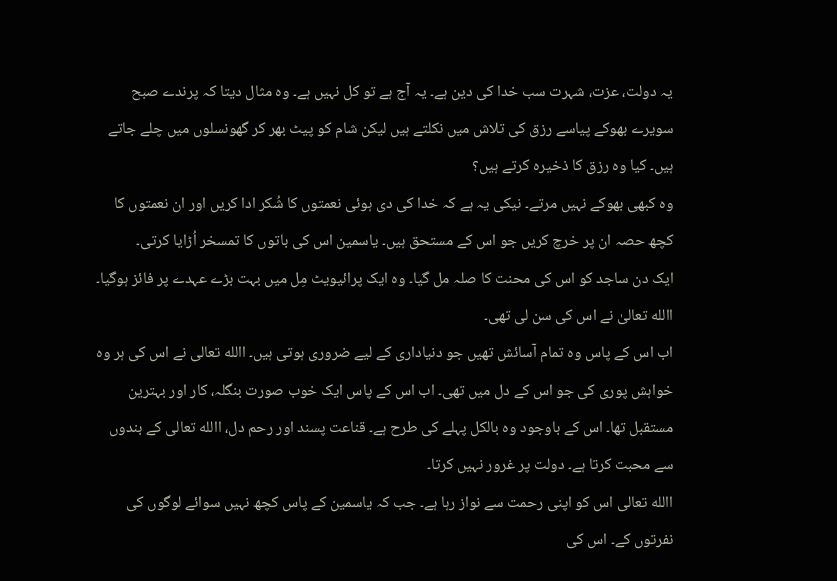یہ دولت، عزت، شہرت سب خدا کی دین ہے۔ یہ آج ہے تو کل نہیں ہے۔ وہ مثال دیتا کہ پرندے صبح سویرے بھوکے پیاسے رزق کی تلاش میں نکلتے ہیں لیکن شام کو پیٹ بھر کر گھونسلوں میں چلے جاتے ہیں۔ کیا وہ رزق کا ذخیرہ کرتے ہیں؟
وہ کبھی بھوکے نہیں مرتے۔ نیکی یہ ہے کہ خدا کی دی ہوئی نعمتوں کا شُکر ادا کریں اور ان نعمتوں کا کچھ حصہ ان پر خرچ کریں جو اس کے مستحق ہیں۔ یاسمین اس کی باتوں کا تمسخر اُڑایا کرتی۔
ایک دن ساجد کو اس کی محنت کا صلہ مل گیا۔ وہ ایک پرائیویٹ مِل میں بہت بڑے عہدے پر فائز ہوگیا۔ االله تعالیٰ نے اس کی سن لی تھی۔
اب اس کے پاس وہ تمام آسائش تھیں جو دنیاداری کے لیے ضروری ہوتی ہیں۔ االله تعالی نے اس کی ہر وہ خواہش پوری کی جو اس کے دل میں تھی۔ اب اس کے پاس ایک خوب صورت بنگلہ، کار اور بہترین مستقبل تھا۔ اس کے باوجود وہ بالکل پہلے کی طرح ہے۔ قناعت پسند اور رحم دل، االله تعالی کے بندوں سے محبت کرتا ہے۔ دولت پر غرور نہیں کرتا۔
االله تعالی اس کو اپنی رحمت سے نواز رہا ہے۔ جب کہ یاسمین کے پاس کچھ نہیں سوائے لوگوں کی نفرتوں کے۔ اس کی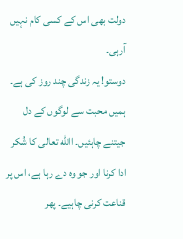دولت بھی اس کے کسی کام نہیں آرہی۔
دوستو! یہ زندگی چند روز کی ہے۔ ہمیں محبت سے لوگوں کے دل جیتنے چاہئیں۔ االله تعالی کا شُکر ادا کرنا اور جو وہ دے رہا ہے، اس پر قناعت کرنی چاہیے۔ پھر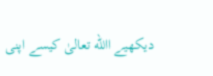دیکھیے االله تعالیٰ کیسے اپنی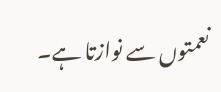نعمتوں سے نوازتا ہے۔